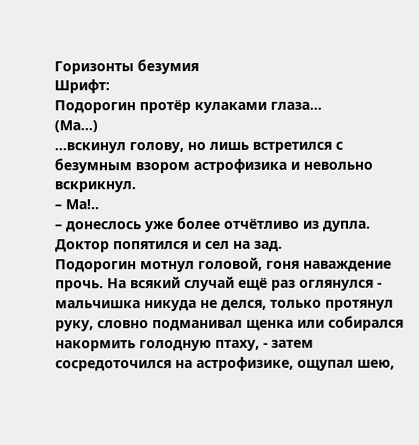Горизонты безумия
Шрифт:
Подорогин протёр кулаками глаза...
(Ма...)
...вскинул голову, но лишь встретился с безумным взором астрофизика и невольно вскрикнул.
– Ма!..
– донеслось уже более отчётливо из дупла.
Доктор попятился и сел на зад.
Подорогин мотнул головой, гоня наваждение прочь. На всякий случай ещё раз оглянулся - мальчишка никуда не делся, только протянул руку, словно подманивал щенка или собирался накормить голодную птаху, - затем сосредоточился на астрофизике, ощупал шею,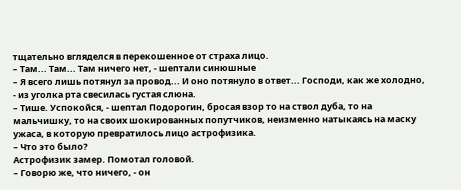тщательно вгляделся в перекошенное от страха лицо.
– Там... Там... Там ничего нет, - шептали синюшные
– Я всего лишь потянул за провод... И оно потянуло в ответ... Господи, как же холодно, - из уголка рта свесилась густая слюна.
– Тише. Успокойся, - шептал Подорогин, бросая взор то на ствол дуба, то на мальчишку, то на своих шокированных попутчиков, неизменно натыкаясь на маску ужаса, в которую превратилось лицо астрофизика.
– Что это было?
Астрофизик замер. Помотал головой.
– Говорю же, что ничего, - он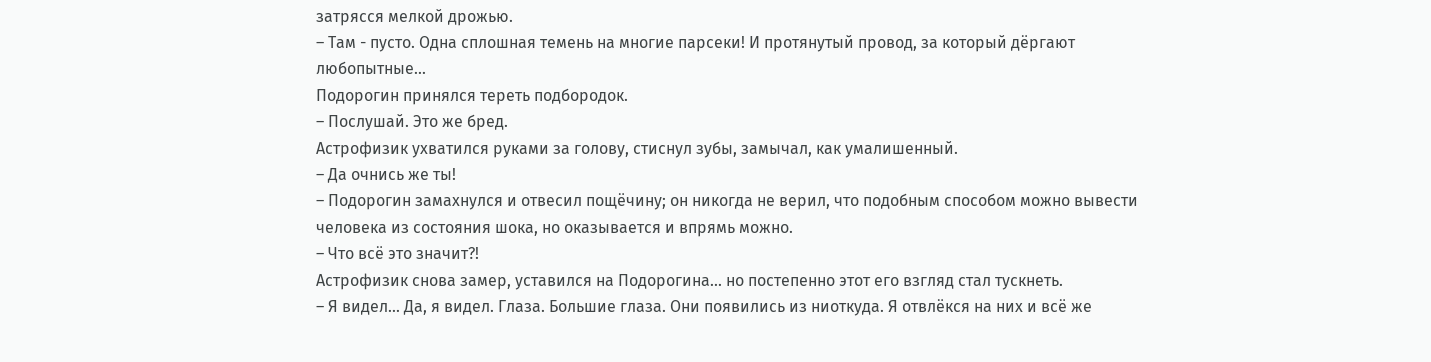затрясся мелкой дрожью.
– Там - пусто. Одна сплошная темень на многие парсеки! И протянутый провод, за который дёргают любопытные...
Подорогин принялся тереть подбородок.
– Послушай. Это же бред.
Астрофизик ухватился руками за голову, стиснул зубы, замычал, как умалишенный.
– Да очнись же ты!
– Подорогин замахнулся и отвесил пощёчину; он никогда не верил, что подобным способом можно вывести человека из состояния шока, но оказывается и впрямь можно.
– Что всё это значит?!
Астрофизик снова замер, уставился на Подорогина... но постепенно этот его взгляд стал тускнеть.
– Я видел... Да, я видел. Глаза. Большие глаза. Они появились из ниоткуда. Я отвлёкся на них и всё же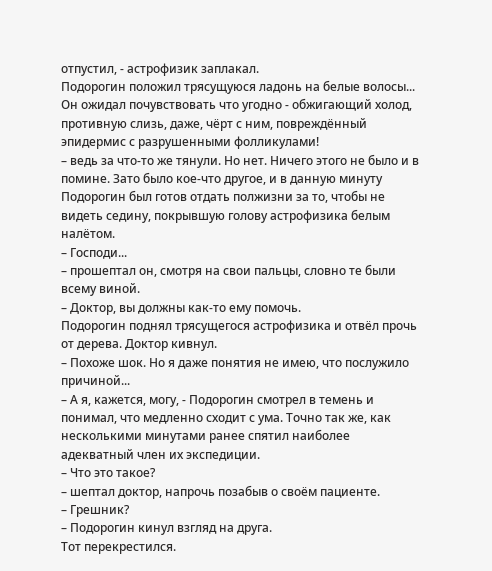отпустил, - астрофизик заплакал.
Подорогин положил трясущуюся ладонь на белые волосы... Он ожидал почувствовать что угодно - обжигающий холод, противную слизь, даже, чёрт с ним, повреждённый эпидермис с разрушенными фолликулами!
– ведь за что-то же тянули. Но нет. Ничего этого не было и в помине. Зато было кое-что другое, и в данную минуту Подорогин был готов отдать полжизни за то, чтобы не видеть седину, покрывшую голову астрофизика белым налётом.
– Господи...
– прошептал он, смотря на свои пальцы, словно те были всему виной.
– Доктор, вы должны как-то ему помочь.
Подорогин поднял трясущегося астрофизика и отвёл прочь от дерева. Доктор кивнул.
– Похоже шок. Но я даже понятия не имею, что послужило причиной...
– А я, кажется, могу, - Подорогин смотрел в темень и понимал, что медленно сходит с ума. Точно так же, как несколькими минутами ранее спятил наиболее адекватный член их экспедиции.
– Что это такое?
– шептал доктор, напрочь позабыв о своём пациенте.
– Грешник?
– Подорогин кинул взгляд на друга.
Тот перекрестился.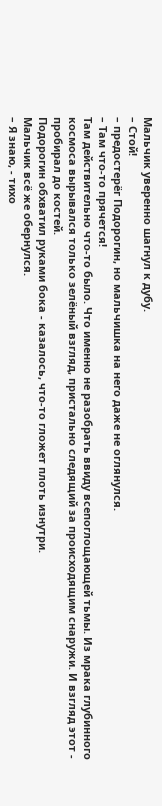Мальчик уверенно шагнул к дубу.
– Стой!
– предостерёг Подорогин, но мальчишка на него даже не оглянулся.
– Там что-то прячется!
Там действительно что-то было. Что именно не разобрать ввиду всепоглощающей тьмы. Из мрака глубинного космоса вырывался только зелёный взгляд, пристально следящий за происходящим снаружи. И взгляд этот - пробирал до костей.
Подорогин обхватил руками бока - казалось, что-то гложет плоть изнутри.
Мальчик всё же обернулся.
– Я знаю, - тихо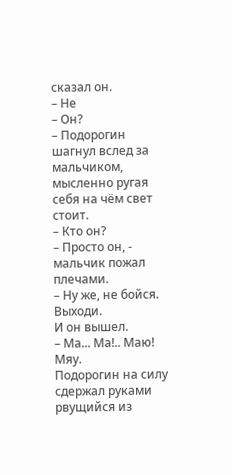сказал он.
– Не
– Он?
– Подорогин шагнул вслед за мальчиком, мысленно ругая себя на чём свет стоит.
– Кто он?
– Просто он, - мальчик пожал плечами.
– Ну же, не бойся. Выходи.
И он вышел.
– Ма... Ма!.. Маю! Мяу.
Подорогин на силу сдержал руками рвущийся из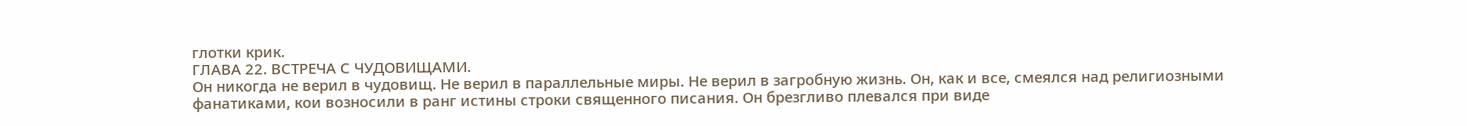глотки крик.
ГЛАВА 22. ВСТРЕЧА С ЧУДОВИЩАМИ.
Он никогда не верил в чудовищ. Не верил в параллельные миры. Не верил в загробную жизнь. Он, как и все, смеялся над религиозными фанатиками, кои возносили в ранг истины строки священного писания. Он брезгливо плевался при виде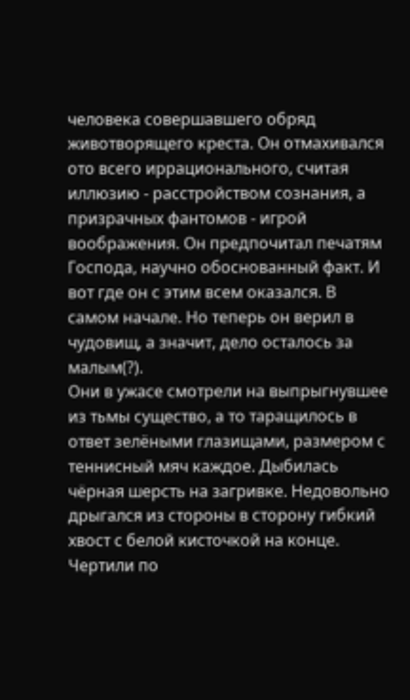человека совершавшего обряд животворящего креста. Он отмахивался ото всего иррационального, считая иллюзию - расстройством сознания, а призрачных фантомов - игрой воображения. Он предпочитал печатям Господа, научно обоснованный факт. И вот где он с этим всем оказался. В самом начале. Но теперь он верил в чудовищ, а значит, дело осталось за малым(?).
Они в ужасе смотрели на выпрыгнувшее из тьмы существо, а то таращилось в ответ зелёными глазищами, размером с теннисный мяч каждое. Дыбилась чёрная шерсть на загривке. Недовольно дрыгался из стороны в сторону гибкий хвост с белой кисточкой на конце. Чертили по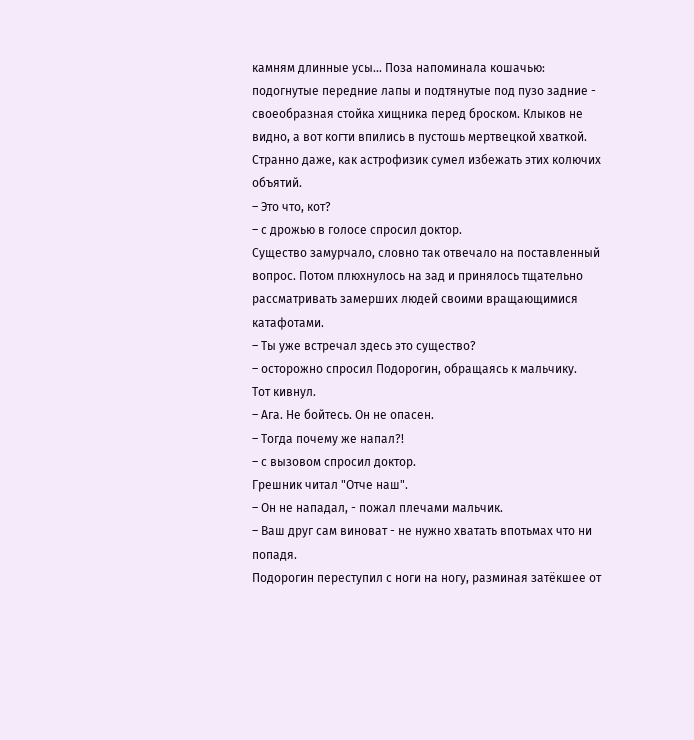камням длинные усы... Поза напоминала кошачью: подогнутые передние лапы и подтянутые под пузо задние - своеобразная стойка хищника перед броском. Клыков не видно, а вот когти впились в пустошь мертвецкой хваткой. Странно даже, как астрофизик сумел избежать этих колючих объятий.
– Это что, кот?
– с дрожью в голосе спросил доктор.
Существо замурчало, словно так отвечало на поставленный вопрос. Потом плюхнулось на зад и принялось тщательно рассматривать замерших людей своими вращающимися катафотами.
– Ты уже встречал здесь это существо?
– осторожно спросил Подорогин, обращаясь к мальчику.
Тот кивнул.
– Ага. Не бойтесь. Он не опасен.
– Тогда почему же напал?!
– с вызовом спросил доктор.
Грешник читал "Отче наш".
– Он не нападал, - пожал плечами мальчик.
– Ваш друг сам виноват - не нужно хватать впотьмах что ни попадя.
Подорогин переступил с ноги на ногу, разминая затёкшее от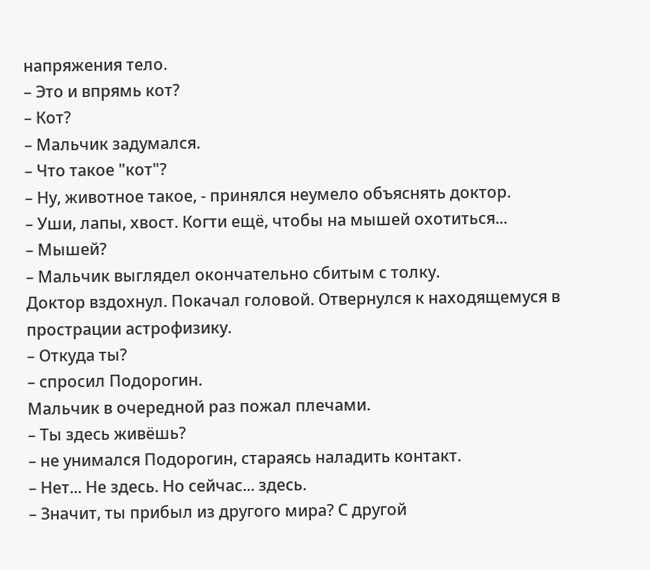напряжения тело.
– Это и впрямь кот?
– Кот?
– Мальчик задумался.
– Что такое "кот"?
– Ну, животное такое, - принялся неумело объяснять доктор.
– Уши, лапы, хвост. Когти ещё, чтобы на мышей охотиться...
– Мышей?
– Мальчик выглядел окончательно сбитым с толку.
Доктор вздохнул. Покачал головой. Отвернулся к находящемуся в прострации астрофизику.
– Откуда ты?
– спросил Подорогин.
Мальчик в очередной раз пожал плечами.
– Ты здесь живёшь?
– не унимался Подорогин, стараясь наладить контакт.
– Нет... Не здесь. Но сейчас... здесь.
– Значит, ты прибыл из другого мира? С другой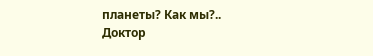планеты? Как мы?..
Доктор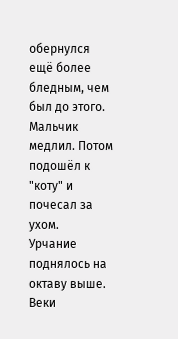обернулся ещё более бледным, чем был до этого.
Мальчик медлил. Потом подошёл к "коту" и почесал за ухом.
Урчание поднялось на октаву выше. Веки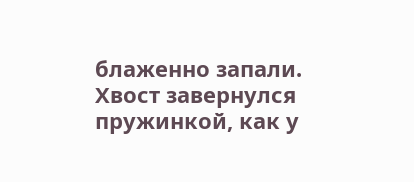блаженно запали. Хвост завернулся пружинкой, как у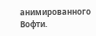анимированного Вофти.